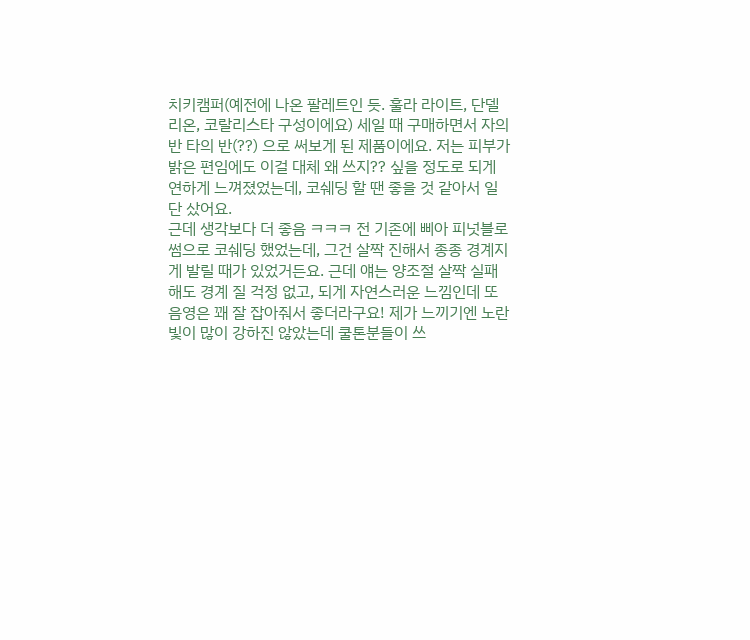치키캠퍼(예전에 나온 팔레트인 듯. 훌라 라이트, 단델리온, 코랄리스타 구성이에요) 세일 때 구매하면서 자의 반 타의 반(??) 으로 써보게 된 제품이에요. 저는 피부가 밝은 편임에도 이걸 대체 왜 쓰지?? 싶을 정도로 되게 연하게 느껴졌었는데, 코쉐딩 할 땐 좋을 것 같아서 일단 샀어요.
근데 생각보다 더 좋음 ㅋㅋㅋ 전 기존에 삐아 피넛블로썸으로 코쉐딩 했었는데, 그건 살짝 진해서 종종 경계지게 발릴 때가 있었거든요. 근데 얘는 양조절 살짝 실패해도 경계 질 걱정 없고, 되게 자연스러운 느낌인데 또 음영은 꽤 잘 잡아줘서 좋더라구요! 제가 느끼기엔 노란빛이 많이 강하진 않았는데 쿨톤분들이 쓰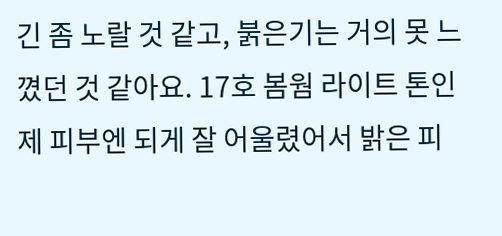긴 좀 노랄 것 같고, 붉은기는 거의 못 느꼈던 것 같아요. 17호 봄웜 라이트 톤인 제 피부엔 되게 잘 어울렸어서 밝은 피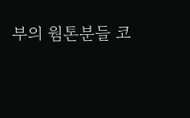부의 웜톤분들 코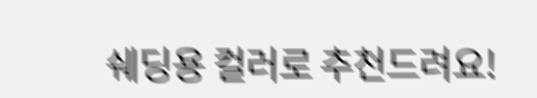쉐딩용 컬러로 추천드려요!